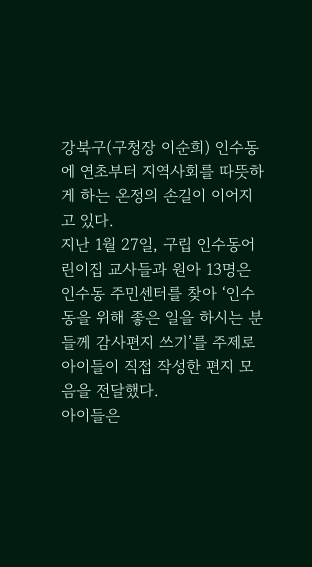강북구(구청장 이순희) 인수동에 연초부터 지역사회를 따뜻하게 하는 온정의 손길이 이어지고 있다.
지난 1월 27일, 구립 인수동어린이집 교사들과 원아 13명은 인수동 주민센터를 찾아 ‘인수동을 위해 좋은 일을 하시는 분들께 감사편지 쓰기’를 주제로 아이들이 직접 작성한 편지 모음을 전달했다.
아이들은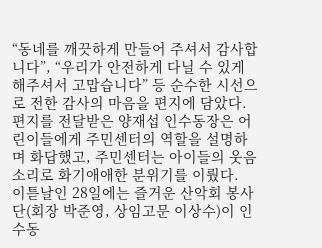“동네를 깨끗하게 만들어 주셔서 감사합니다”, “우리가 안전하게 다닐 수 있게 해주셔서 고맙습니다” 등 순수한 시선으로 전한 감사의 마음을 편지에 담았다.
편지를 전달받은 양재섭 인수동장은 어린이들에게 주민센터의 역할을 설명하며 화답했고, 주민센터는 아이들의 웃음소리로 화기애애한 분위기를 이뤘다.
이튿날인 28일에는 즐거운 산악회 봉사단(회장 박준영, 상임고문 이상수)이 인수동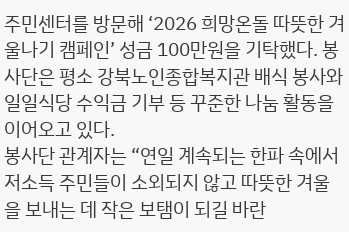주민센터를 방문해 ‘2026 희망온돌 따뜻한 겨울나기 캠페인’ 성금 100만원을 기탁했다. 봉사단은 평소 강북노인종합복지관 배식 봉사와 일일식당 수익금 기부 등 꾸준한 나눔 활동을 이어오고 있다.
봉사단 관계자는 “연일 계속되는 한파 속에서 저소득 주민들이 소외되지 않고 따뜻한 겨울을 보내는 데 작은 보탬이 되길 바란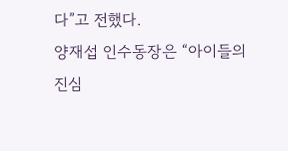다”고 전했다.
양재섭 인수동장은 “아이들의 진심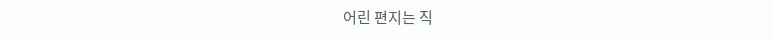어린 편지는 직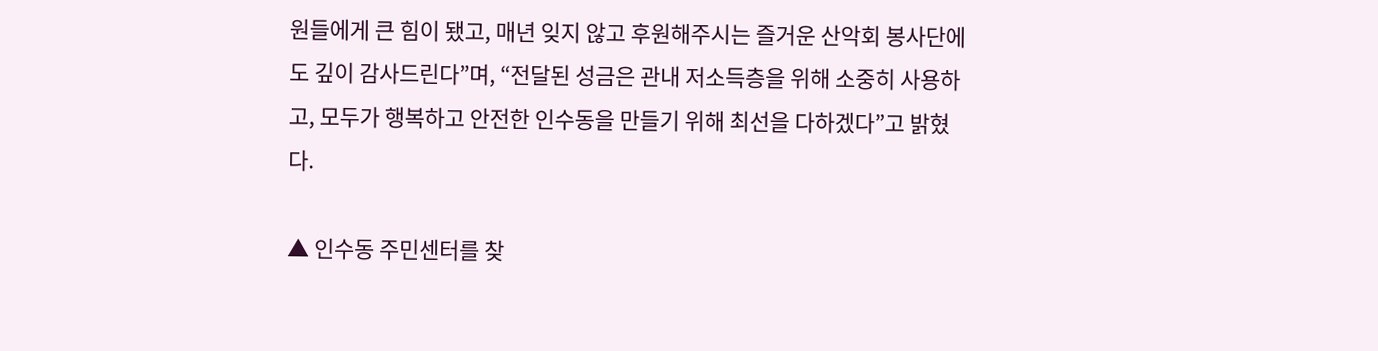원들에게 큰 힘이 됐고, 매년 잊지 않고 후원해주시는 즐거운 산악회 봉사단에도 깊이 감사드린다”며, “전달된 성금은 관내 저소득층을 위해 소중히 사용하고, 모두가 행복하고 안전한 인수동을 만들기 위해 최선을 다하겠다”고 밝혔다.

▲ 인수동 주민센터를 찾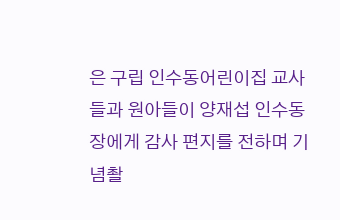은 구립 인수동어린이집 교사들과 원아들이 양재섭 인수동장에게 감사 편지를 전하며 기념촬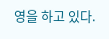영을 하고 있다.